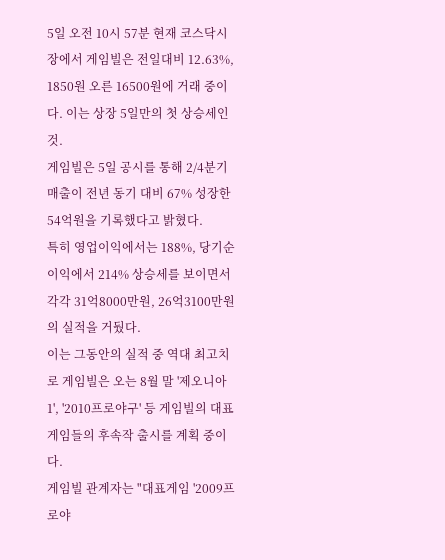5일 오전 10시 57분 현재 코스닥시장에서 게임빌은 전일대비 12.63%, 1850원 오른 16500원에 거래 중이다. 이는 상장 5일만의 첫 상승세인 것.
게임빌은 5일 공시를 통해 2/4분기 매출이 전년 동기 대비 67% 성장한 54억원을 기록했다고 밝혔다.
특히 영업이익에서는 188%, 당기순이익에서 214% 상승세를 보이면서 각각 31억8000만원, 26억3100만원의 실적을 거뒀다.
이는 그동안의 실적 중 역대 최고치로 게임빌은 오는 8월 말 '제오니아1', '2010프로야구' 등 게임빌의 대표게임들의 후속작 출시를 계획 중이다.
게임빌 관계자는 "대표게임 '2009프로야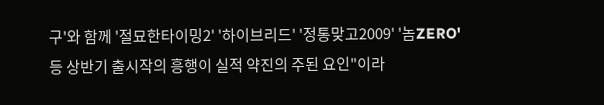구'와 함께 '절묘한타이밍2' '하이브리드' '정통맞고2009' '놈ZERO' 등 상반기 출시작의 흥행이 실적 약진의 주된 요인"이라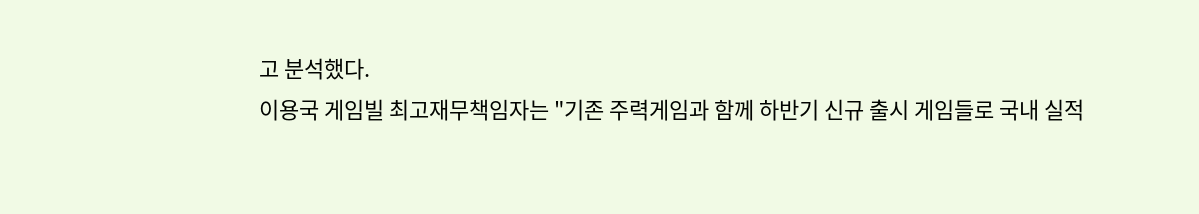고 분석했다.
이용국 게임빌 최고재무책임자는 "기존 주력게임과 함께 하반기 신규 출시 게임들로 국내 실적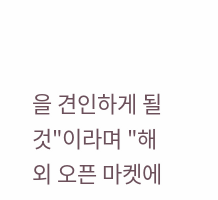을 견인하게 될 것"이라며 "해외 오픈 마켓에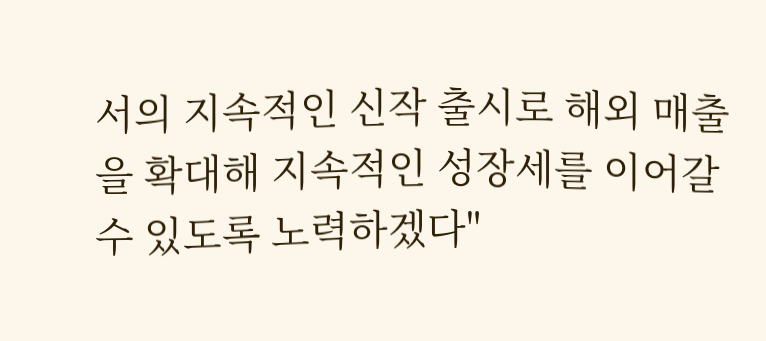서의 지속적인 신작 출시로 해외 매출을 확대해 지속적인 성장세를 이어갈 수 있도록 노력하겠다"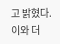고 밝혔다.
이와 더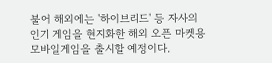불어 해외에는 '하이브리드' 등 자사의 인기 게임을 현지화한 해외 오픈 마켓용 모바일게임을 출시할 예정이다.